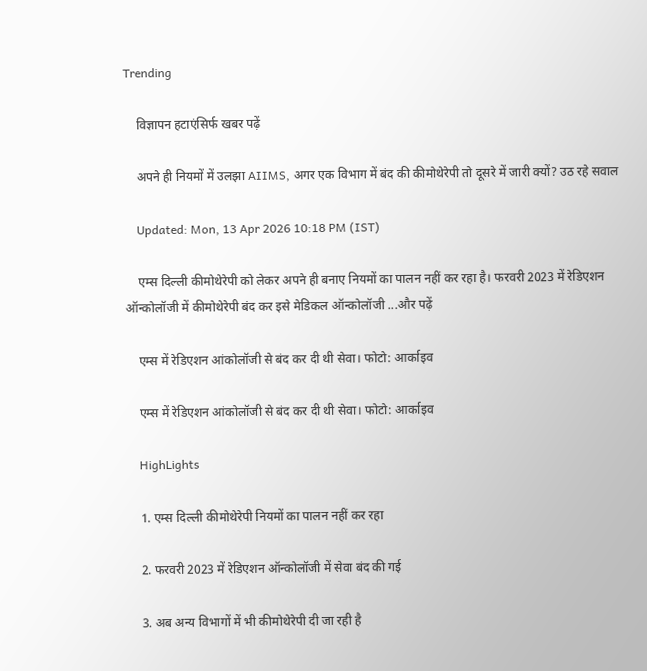Trending

    विज्ञापन हटाएंसिर्फ खबर पढ़ें

    अपने ही नियमों में उलझा AIIMS, अगर एक विभाग में बंद की कीमोथेरेपी तो दूसरे में जारी क्यों? उठ रहे सवाल

    Updated: Mon, 13 Apr 2026 10:18 PM (IST)

    एम्स दिल्ली कीमोथेरेपी को लेकर अपने ही बनाए नियमों का पालन नहीं कर रहा है। फरवरी 2023 में रेडिएशन ऑन्कोलॉजी में कीमोथेरेपी बंद कर इसे मेडिकल ऑन्कोलॉजी ...और पढ़ें

    एम्स में रेडिएशन आंकोलॉजी से बंद कर दी थी सेवा। फोटो: आर्काइव

    एम्स में रेडिएशन आंकोलॉजी से बंद कर दी थी सेवा। फोटो: आर्काइव

    HighLights

    1. एम्स दिल्ली कीमोथेरेपी नियमों का पालन नहीं कर रहा

    2. फरवरी 2023 में रेडिएशन ऑन्कोलॉजी में सेवा बंद की गई

    3. अब अन्य विभागों में भी कीमोथेरेपी दी जा रही है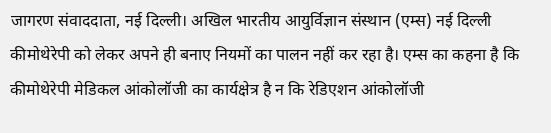जागरण संवाददाता, नई दिल्ली। अखिल भारतीय आयुर्विज्ञान संस्थान (एम्स) नई दिल्ली कीमोथेरेपी को लेकर अपने ही बनाए नियमों का पालन नहीं कर रहा है। एम्स का कहना है कि कीमोथेरेपी मेडिकल आंकोलॉजी का कार्यक्षेत्र है न कि रेडिएशन आंकोलॉजी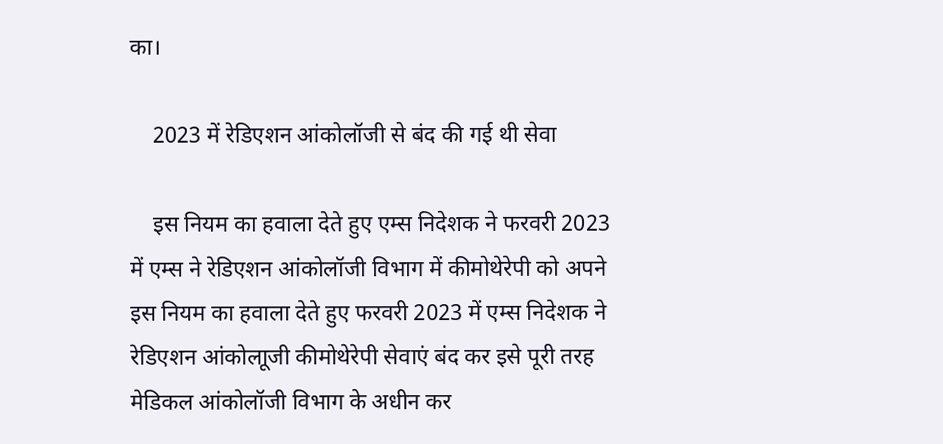का।

    2023 में रेडिएशन आंकोलॉजी से बंद की गई थी सेवा

    इस नियम का हवाला देते हुए एम्स निदेशक ने फरवरी 2023 में एम्स ने रेडिएशन आंकोलॉजी विभाग में कीमोथेरेपी को अपने इस नियम का हवाला देते हुए फरवरी 2023 में एम्स निदेशक ने रेडिएशन आंकोलाूजी कीमोथेरेपी सेवाएं बंद कर इसे पूरी तरह मेडिकल आंकोलॉजी विभाग के अधीन कर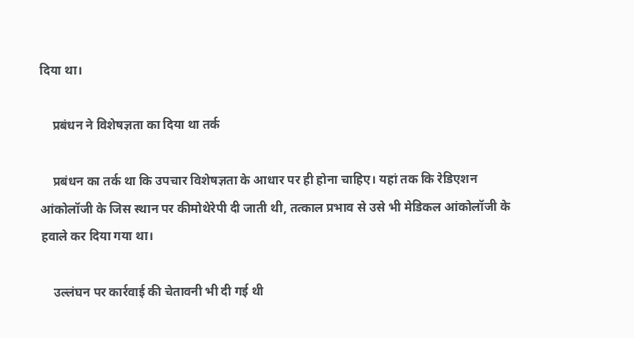दिया था।

    प्रबंधन ने विशेषज्ञता का दिया था तर्क

    प्रबंधन का तर्क था कि उपचार विशेषज्ञता के आधार पर ही होना चाहिए। यहां तक कि रेडिएशन आंकोलॉजी के जिस स्थान पर कीमोथेरेपी दी जाती थी, तत्काल प्रभाव से उसे भी मेडिकल आंकोलॉजी के हवाले कर दिया गया था।

    उल्लंघन पर कार्रवाई की चेतावनी भी दी गई थी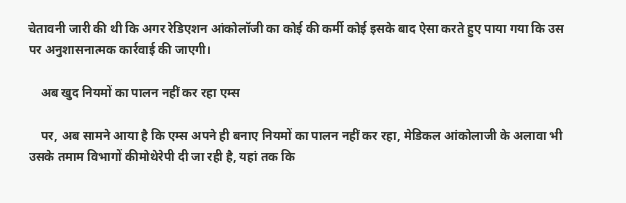चेतावनी जारी की थी कि अगर रेडिएशन आंकोलॉजी का कोई की कर्मी कोई इसके बाद ऐसा करते हुए पाया गया कि उस पर अनुशासनात्मक कार्रवाई की जाएगी।

    अब खुद नियमों का पालन नहीं कर रहा एम्स

    पर, अब सामने आया है कि एम्स अपने ही बनाए नियमों का पालन नहीं कर रहा, मेडिकल आंकोलाजी के अलावा भी उसके तमाम विभागों कीमोथेरेपी दी जा रही है, यहां तक कि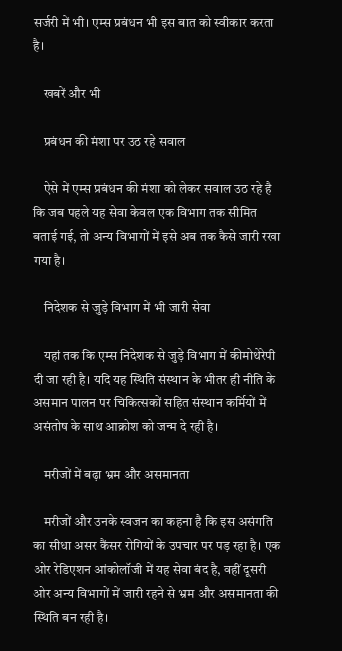सर्जरी में भी। एम्स प्रबंधन भी इस बात को स्वीकार करता है।

    खबरें और भी

    प्रबंधन की मंशा पर उठ रहे सवाल

    ऐसे में एम्स प्रबंधन की मंशा को लेकर सवाल उठ रहे है कि जब पहले यह सेवा केवल एक विभाग तक सीमित बताई गई, तो अन्य विभागों में इसे अब तक कैसे जारी रखा गया है।

    निदेशक से जुड़े विभाग में भी जारी सेवा

    यहां तक कि एम्स निदेशक से जुड़े विभाग में कीमोथेरेपी दी जा रही है। यदि यह स्थिति संस्थान के भीतर ही नीति के असमान पालन पर चिकित्सकों सहित संस्थान कर्मियों में असंतोष के साथ आक्रोश को जन्म दे रही है।

    मरीजों में बढ़ा भ्रम और असमानता

    मरीजों और उनके स्वजन का कहना है कि इस असंगति का सीधा असर कैंसर रोगियों के उपचार पर पड़ रहा है। एक ओर रेडिएशन आंकोलॉजी में यह सेवा बंद है, वहीं दूसरी ओर अन्य विभागों में जारी रहने से भ्रम और असमानता की स्थिति बन रही है।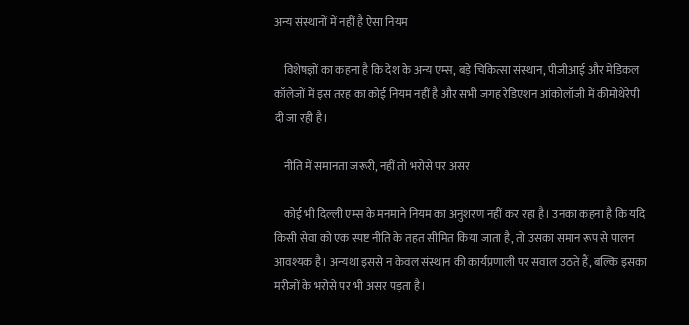अन्य संस्थानों में नहीं है ऐसा नियम

    विशेषज्ञों का कहना है कि देश के अन्य एम्स, बड़े चिकित्सा संस्थान, पीजीआई और मेडिकल कॉलेजों में इस तरह का कोई नियम नहीं है और सभी जगह रेडिएशन आंकोलॉजी में कीमोथेरेपी दी जा रही है।

    नीति में समानता जरूरी, नहीं तो भरोसे पर असर

    कोई भी दिल्ली एम्स के मनमाने नियम का अनुशरण नहीं कर रहा है। उनका कहना है कि यदि किसी सेवा को एक स्पष्ट नीति के तहत सीमित किया जाता है, तो उसका समान रूप से पालन आवश्यक है। अन्यथा इससे न केवल संस्थान की कार्यप्रणाली पर सवाल उठते हैं, बल्कि इसका मरीजों के भरोसे पर भी असर पड़ता है।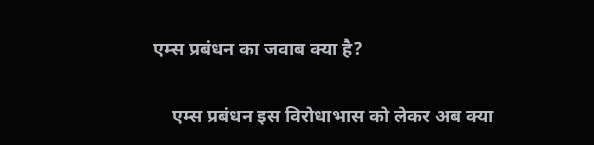एम्स प्रबंधन का जवाब क्या है?

    एम्स प्रबंधन इस विरोधाभास को लेकर अब क्या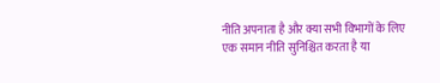नीति अपनाता है और क्या सभी विभागों के लिए एक समान नीति सुनिश्चित करता है या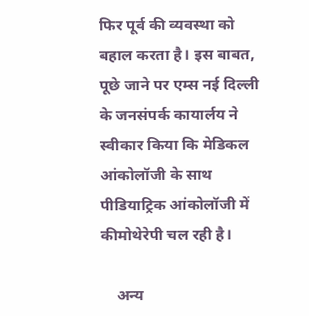फिर पूर्व की व्यवस्था को बहाल करता है। इस बाबत, पूछे जाने पर एम्स नई दिल्ली के जनसंपर्क कायार्लय ने स्वीकार किया कि मेडिकल आंकोलॉजी के साथ पीडियाट्रिक आंकोलॉजी में कीमोथेरेपी चल रही है।

    अन्य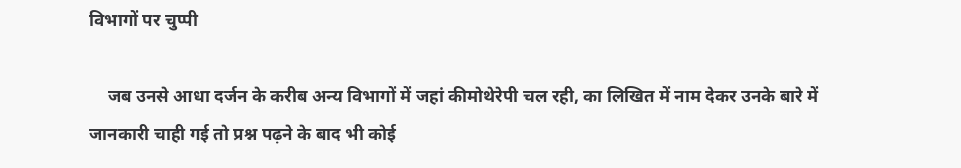विभागों पर चुप्पी

    जब उनसे आधा दर्जन के करीब अन्य विभागों में जहां कीमोथेरेपी चल रही, का लिखित में नाम देकर उनके बारे में जानकारी चाही गई तो प्रश्न पढ़ने के बाद भी कोई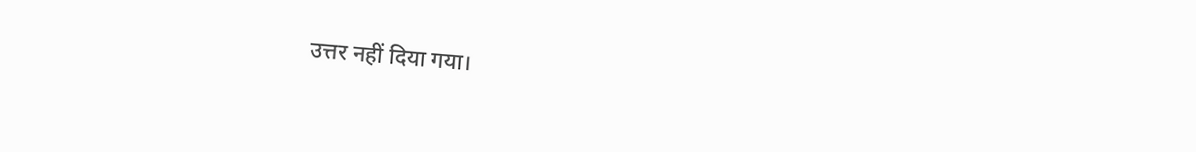उत्तर नहीं दिया गया।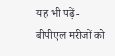यह भी पढ़ें- बीपीएल मरीजों को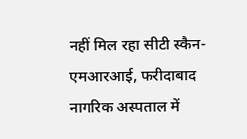नहीं मिल रहा सीटी स्कैन-एमआरआई, फरीदाबाद नागरिक अस्पताल में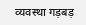व्यवस्था गड़बड़